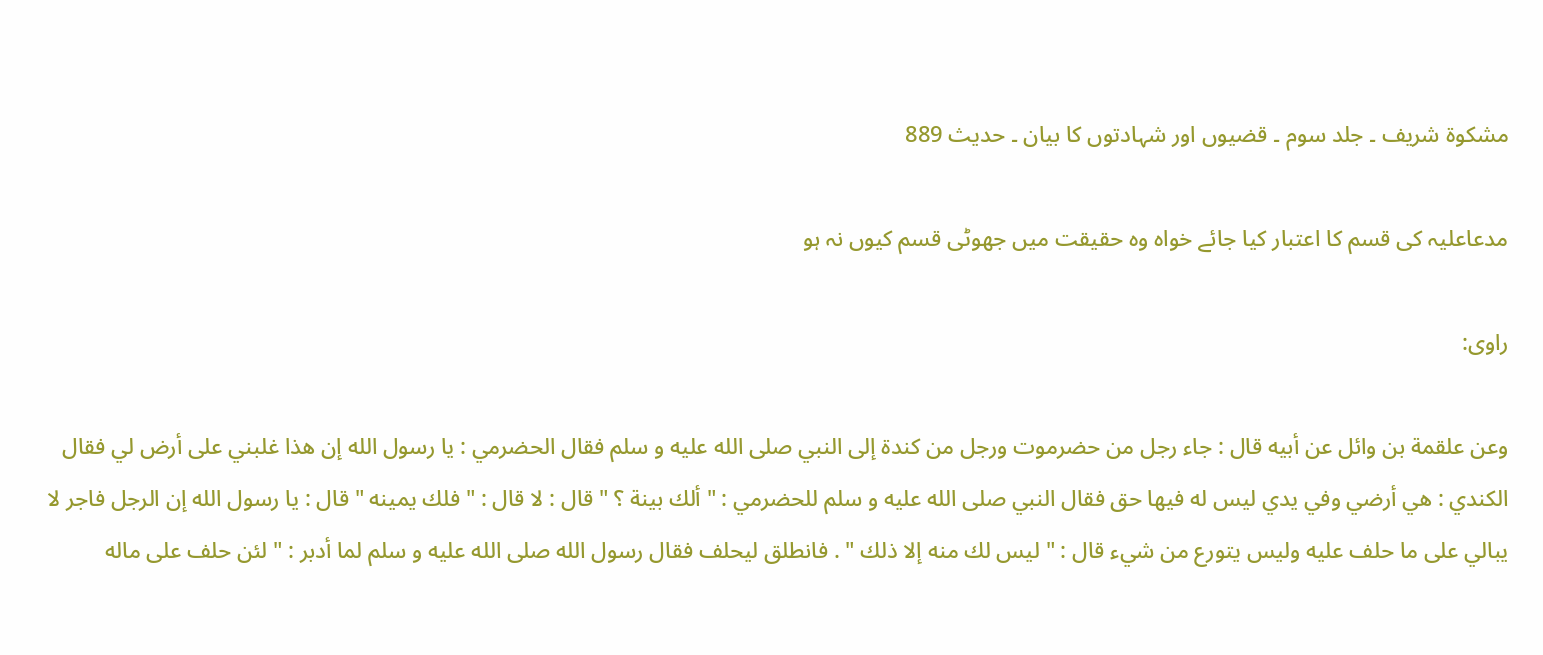مشکوۃ شریف ۔ جلد سوم ۔ قضیوں اور شہادتوں کا بیان ۔ حدیث 889

مدعاعلیہ کی قسم کا اعتبار کیا جائے خواہ وہ حقیقت میں جھوٹی قسم کیوں نہ ہو

راوی:

وعن علقمة بن وائل عن أبيه قال : جاء رجل من حضرموت ورجل من كندة إلى النبي صلى الله عليه و سلم فقال الحضرمي : يا رسول الله إن هذا غلبني على أرض لي فقال الكندي : هي أرضي وفي يدي ليس له فيها حق فقال النبي صلى الله عليه و سلم للحضرمي : " ألك بينة ؟ " قال : لا قال : " فلك يمينه " قال : يا رسول الله إن الرجل فاجر لا يبالي على ما حلف عليه وليس يتورع من شيء قال : " ليس لك منه إلا ذلك " . فانطلق ليحلف فقال رسول الله صلى الله عليه و سلم لما أدبر : " لئن حلف على ماله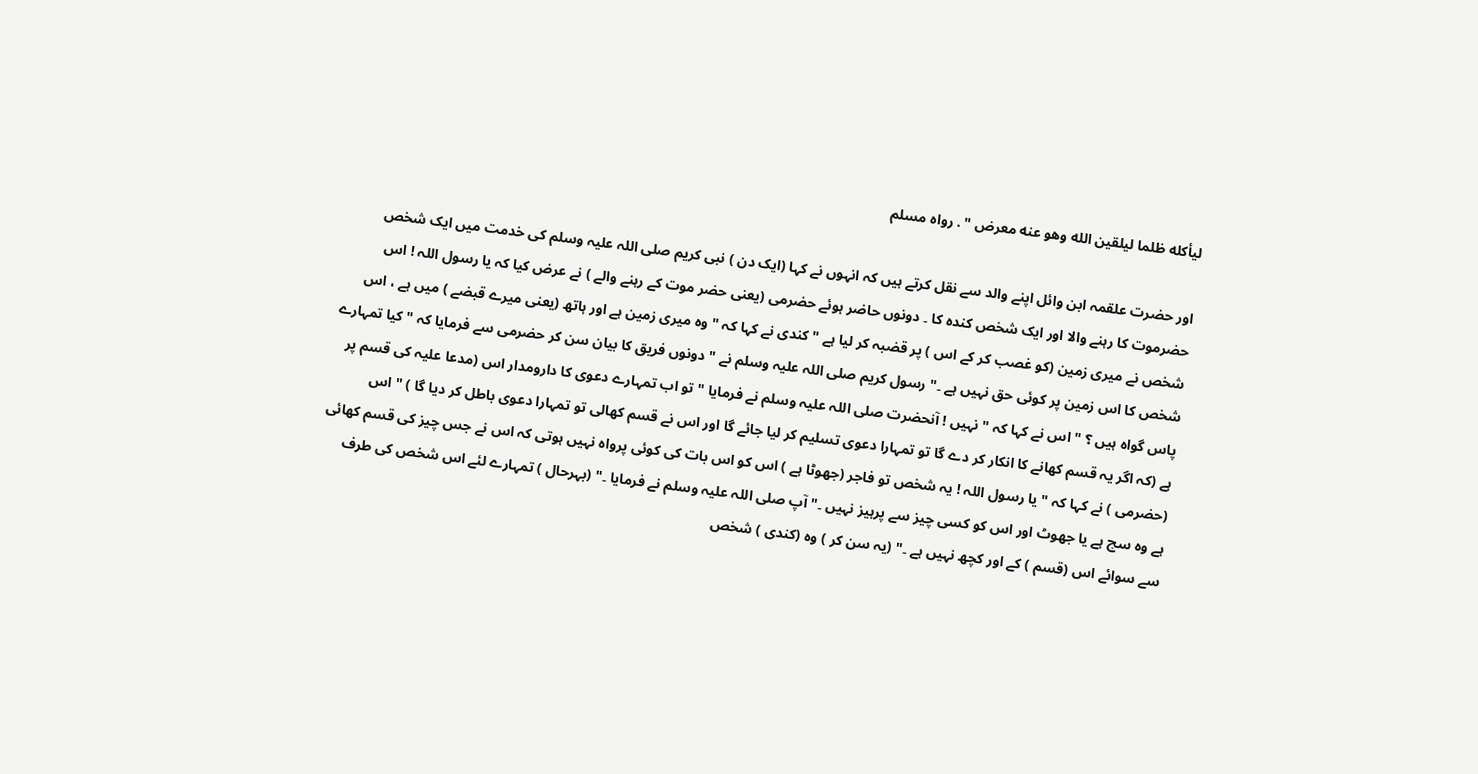ليأكله ظلما ليلقين الله وهو عنه معرض " . رواه مسلم

اور حضرت علقمہ ابن وائل اپنے والد سے نقل کرتے ہیں کہ انہوں نے کہا (ایک دن ) نبی کریم صلی اللہ علیہ وسلم کی خدمت میں ایک شخص حضرموت کا رہنے والا اور ایک شخص کندہ کا ۔ دونوں حاضر ہوئے حضرمی (یعنی حضر موت کے رہنے والے ) نے عرض کیا کہ یا رسول اللہ ! اس شخص نے میری زمین (کو غصب کر کے اس ) پر قضبہ کر لیا ہے " کندی نے کہا کہ " وہ میری زمین ہے اور ہاتھ (یعنی میرے قبضے ) میں ہے ، اس شخص کا اس زمین پر کوئی حق نہیں ہے ۔" رسول کریم صلی اللہ علیہ وسلم نے " دونوں فریق کا بیان سن کر حضرمی سے فرمایا کہ " کیا تمہارے پاس گواہ ہیں ؟ " اس نے کہا کہ " نہیں ! آنحضرت صلی اللہ علیہ وسلم نے فرمایا " تو اب تمہارے دعوی کا دارومدار اس (مدعا علیہ کی قسم پر ہے (کہ اگر یہ قسم کھانے کا انکار کر دے گا تو تمہارا دعوی تسلیم کر لیا جائے گا اور اس نے قسم کھالی تو تمہارا دعوی باطل کر دیا گا ) " اس (حضرمی ) نے کہا کہ " یا رسول اللہ ! یہ شخص تو فاجر (جھوٹا ہے ) اس کو اس بات کی کوئی پرواہ نہیں ہوتی کہ اس نے جس چیز کی قسم کھائی ہے وہ سچ ہے یا جھوٹ اور اس کو کسی چیز سے پرہیز نہیں ۔" آپ صلی اللہ علیہ وسلم نے فرمایا ۔" (بہرحال ) تمہارے لئے اس شخص کی طرف سے سوائے اس (قسم ) کے اور کچھ نہیں ہے ۔" (یہ سن کر ) وہ (کندی ) شخص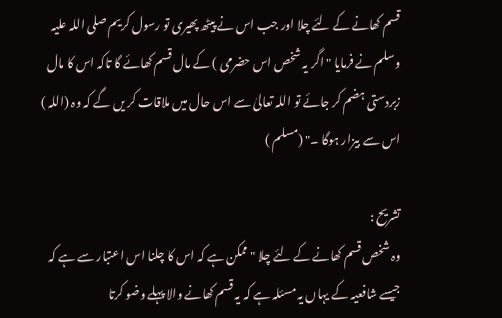قسم کھانے کے لئے چلا اور جب اس نے پیٹھ پھیری تو رسول کریم صلی اللہ علیہ وسلم نے فرمایا " اگر یہ شخص اس حضرمی ) کے مال قسم کھائے گا تاکہ اس کا مال زبردستی ہضم کر جائے تو اللہ تعالیٰ سے اس حال میں ملاقات کر یں گے کہ وہ (اللہ ) اس سے بیزار ہوگا ۔" (مسلم )

تشریح :
وہ شخص قسم کھانے کے لئے چلا " ممکن ہے کہ اس کا چلنا اس اعتبار سے ہے کہ جیسے شافعیہ کے یہاں یہ مسئلہ ہے کہ یہ قسم کھانے والا پہلے وضو کرتا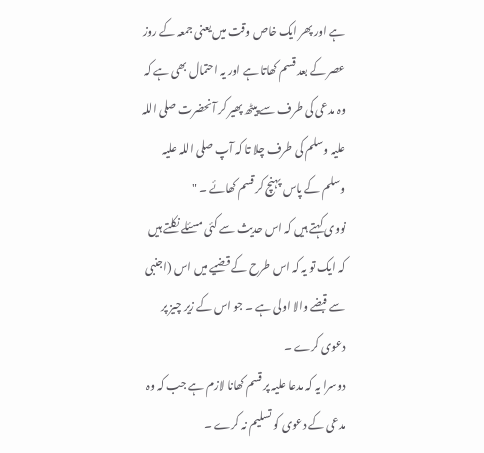ہے اور پھر ایک خاص وقت میں یعنی جمعہ کے روز عصر کے بعد قسم کھاتا ہے اور یہ احتمال بھی ہے کہ وہ مدعی کی طرف سے پیٹھ پھیر کر آنحضرت صلی اللہ علیہ وسلم کی طرف چلا تا کہ آپ صلی اللہ علیہ وسلم کے پاس پہنچ کر قسم کھائے ۔ "
نووی کہتے ہیں کہ اس حدیث سے کئی مسئلے نکلتے ہیں کہ ایک تو یہ کہ اس طرح کے قضیے میں اس (اجنبی سے قبضے والا اولی ہے ۔ جو اس کے زیر چیز پر دعوی کرے ۔
دوسرا یہ کہ مدعا علیہ پر قسم کھانا لازم ہے جب کہ وہ مدعی کے دعوی کو تسلیم نہ کرے ۔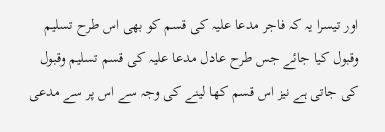اور تیسرا یہ کہ فاجر مدعا علیہ کی قسم کو بھی اس طرح تسلیم وقبول کیا جائے جس طرح عادل مدعا علیہ کی قسم تسلیم وقبول کی جاتی ہے نیز اس قسم کھا لینے کی وجہ سے اس پر سے مدعی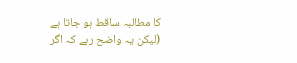کا مطالبہ ساقط ہو جاتا ہے (لیکن یہ واضح رہے کہ اگر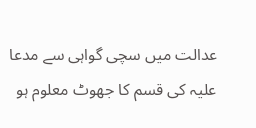عدالت میں سچی گواہی سے مدعا علیہ کی قسم کا جھوٹ معلوم ہو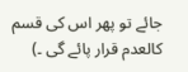جائے تو پھر اس کی قسم کالعدم قرار پائے گی ۔)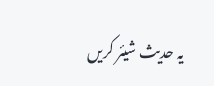یہ حدیث شیئر کریں